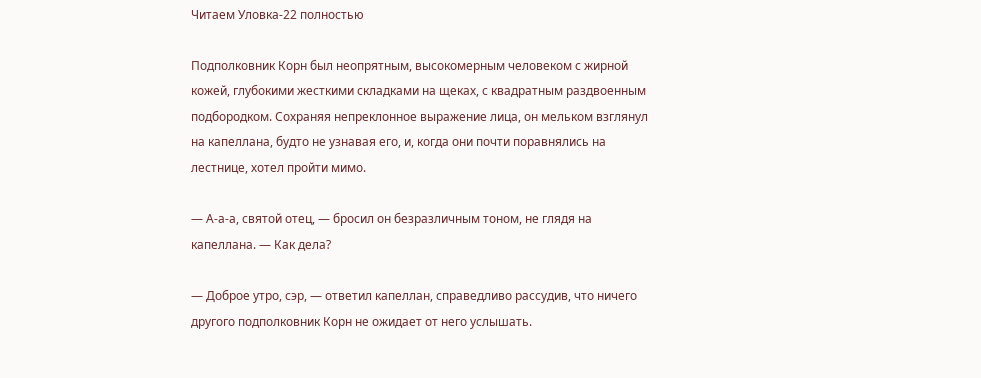Читаем Уловка-22 полностью

Подполковник Корн был неопрятным, высокомерным человеком с жирной кожей, глубокими жесткими складками на щеках, с квадратным раздвоенным подбородком. Сохраняя непреклонное выражение лица, он мельком взглянул на капеллана, будто не узнавая его, и, когда они почти поравнялись на лестнице, хотел пройти мимо.

— А-а-а, святой отец, — бросил он безразличным тоном, не глядя на капеллана. — Как дела?

— Доброе утро, сэр, — ответил капеллан, справедливо рассудив, что ничего другого подполковник Корн не ожидает от него услышать.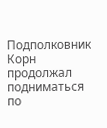Подполковник Корн продолжал подниматься по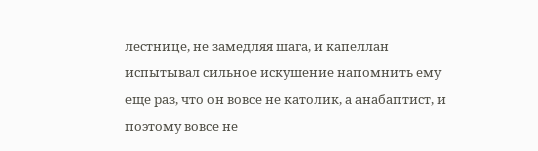лестнице, не замедляя шага, и капеллан испытывал сильное искушение напомнить ему еще раз, что он вовсе не католик, а анабаптист, и поэтому вовсе не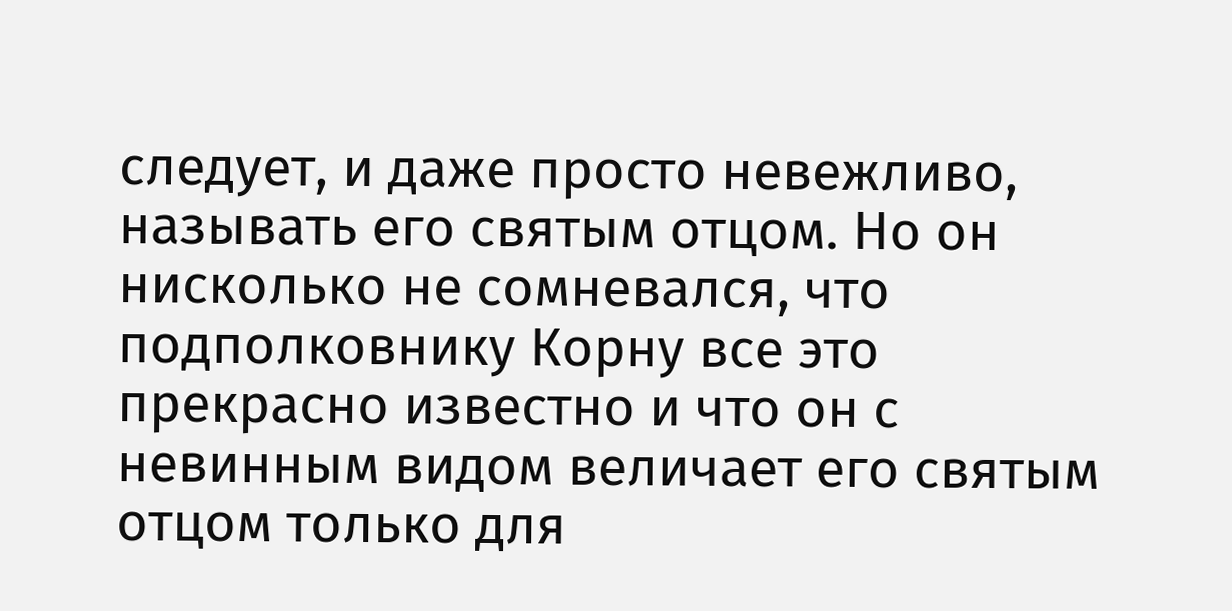следует, и даже просто невежливо, называть его святым отцом. Но он нисколько не сомневался, что подполковнику Корну все это прекрасно известно и что он с невинным видом величает его святым отцом только для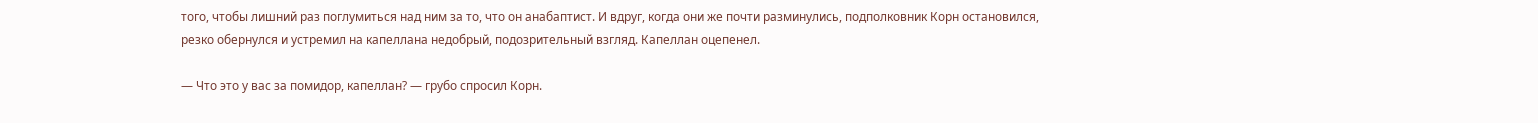того, чтобы лишний раз поглумиться над ним за то, что он анабаптист. И вдруг, когда они же почти разминулись, подполковник Корн остановился, резко обернулся и устремил на капеллана недобрый, подозрительный взгляд. Капеллан оцепенел.

— Что это у вас за помидор, капеллан? — грубо спросил Корн.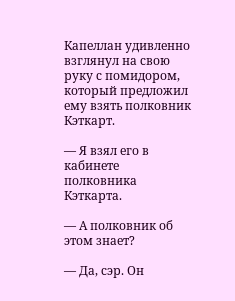Капеллан удивленно взглянул на свою руку с помидором, который предложил ему взять полковник Кэткарт.

— Я взял его в кабинете полковника Кэткарта.

— А полковник об этом знает?

— Да, сэр. Он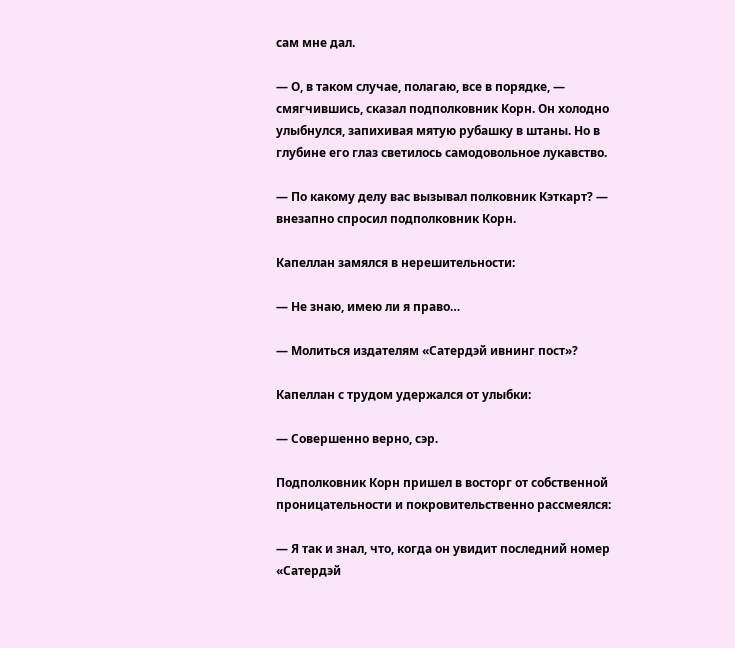сам мне дал.

— О, в таком случае, полагаю, все в порядке, — смягчившись, сказал подполковник Корн. Он холодно улыбнулся, запихивая мятую рубашку в штаны. Но в глубине его глаз светилось самодовольное лукавство.

— По какому делу вас вызывал полковник Кэткарт? — внезапно спросил подполковник Корн.

Капеллан замялся в нерешительности:

— Не знаю, имею ли я право…

— Молиться издателям «Сатердэй ивнинг пост»?

Капеллан с трудом удержался от улыбки:

— Совершенно верно, сэр.

Подполковник Корн пришел в восторг от собственной проницательности и покровительственно рассмеялся:

— Я так и знал, что, когда он увидит последний номер «Сатердэй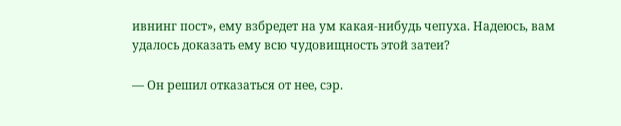ивнинг пост», ему взбредет на ум какая-нибудь чепуха. Надеюсь, вам удалось доказать ему всю чудовищность этой затеи?

— Он решил отказаться от нее, сэр.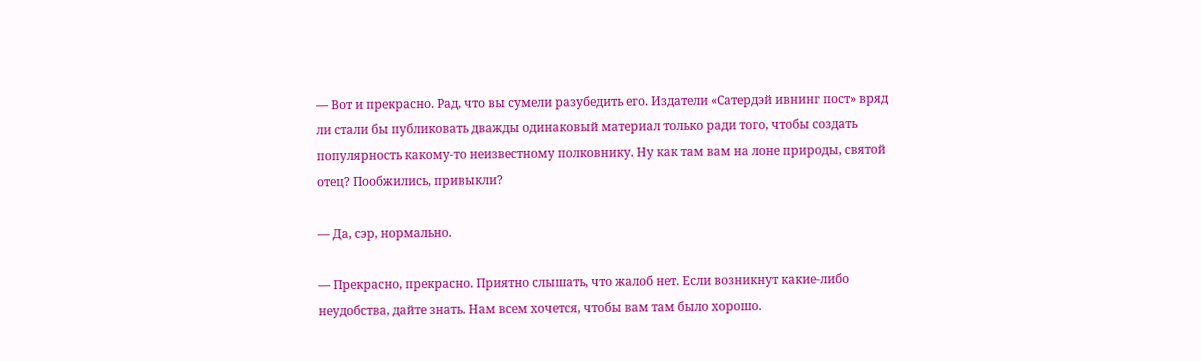— Вот и прекрасно. Рад, что вы сумели разубедить его. Издатели «Сатердэй ивнинг пост» вряд ли стали бы публиковать дважды одинаковый материал только ради того, чтобы создать популярность какому-то неизвестному полковнику. Ну как там вам на лоне природы, святой отец? Пообжились, привыкли?

— Да, сэр, нормально.

— Прекрасно, прекрасно. Приятно слышать, что жалоб нет. Если возникнут какие-либо неудобства, дайте знать. Нам всем хочется, чтобы вам там было хорошо.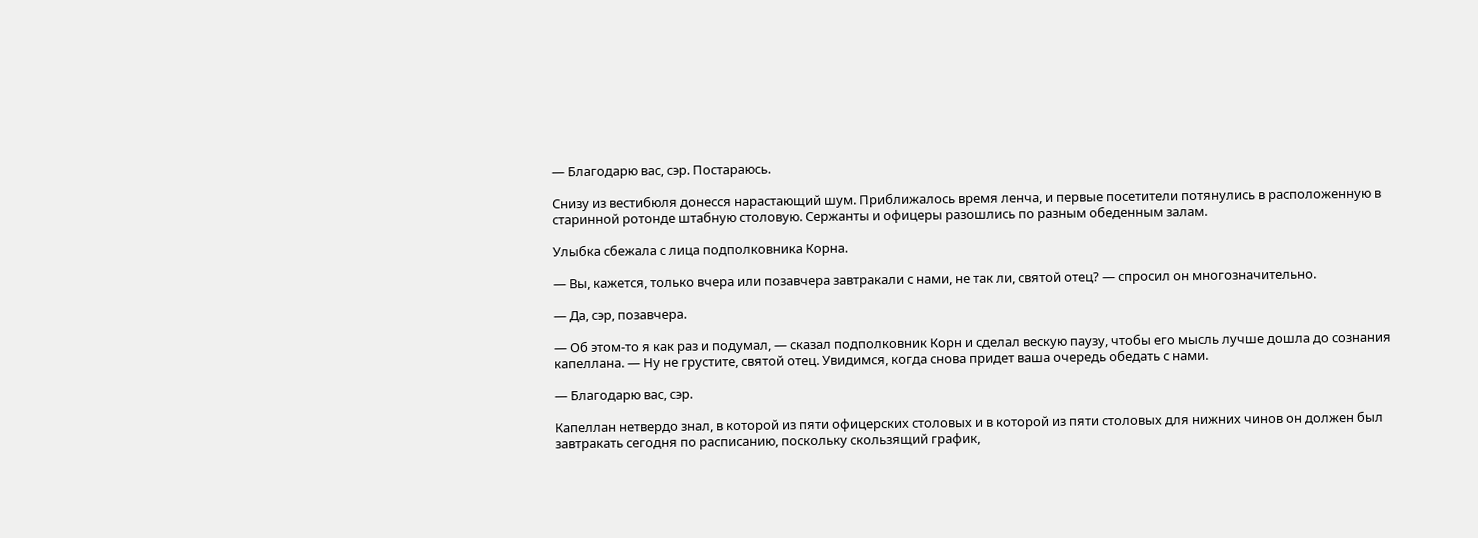— Благодарю вас, сэр. Постараюсь.

Снизу из вестибюля донесся нарастающий шум. Приближалось время ленча, и первые посетители потянулись в расположенную в старинной ротонде штабную столовую. Сержанты и офицеры разошлись по разным обеденным залам.

Улыбка сбежала с лица подполковника Корна.

— Вы, кажется, только вчера или позавчера завтракали с нами, не так ли, святой отец? — спросил он многозначительно.

— Да, сэр, позавчера.

— Об этом-то я как раз и подумал, — сказал подполковник Корн и сделал вескую паузу, чтобы его мысль лучше дошла до сознания капеллана. — Ну не грустите, святой отец. Увидимся, когда снова придет ваша очередь обедать с нами.

— Благодарю вас, сэр.

Капеллан нетвердо знал, в которой из пяти офицерских столовых и в которой из пяти столовых для нижних чинов он должен был завтракать сегодня по расписанию, поскольку скользящий график,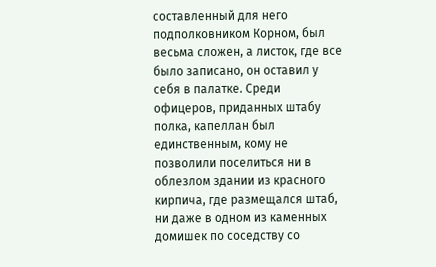составленный для него подполковником Корном, был весьма сложен, а листок, где все было записано, он оставил у себя в палатке. Среди офицеров, приданных штабу полка, капеллан был единственным, кому не позволили поселиться ни в облезлом здании из красного кирпича, где размещался штаб, ни даже в одном из каменных домишек по соседству со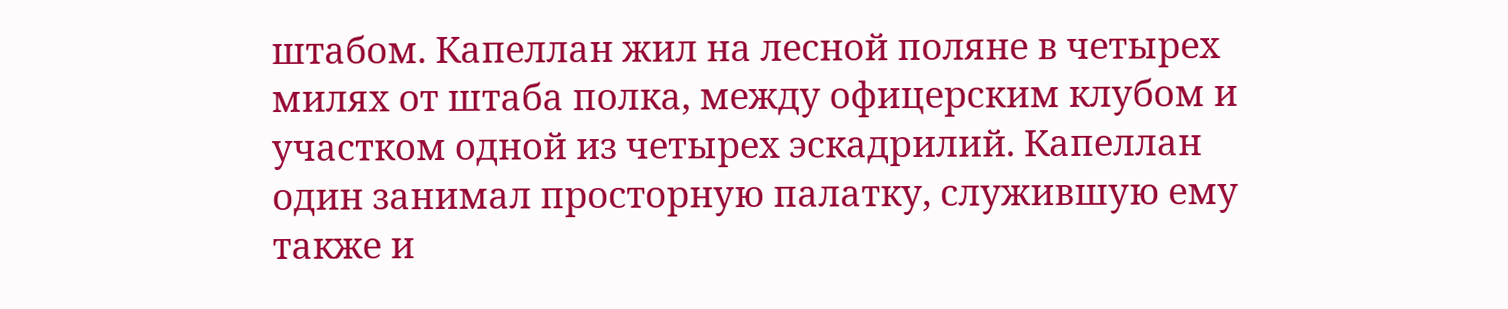штабом. Капеллан жил на лесной поляне в четырех милях от штаба полка, между офицерским клубом и участком одной из четырех эскадрилий. Капеллан один занимал просторную палатку, служившую ему также и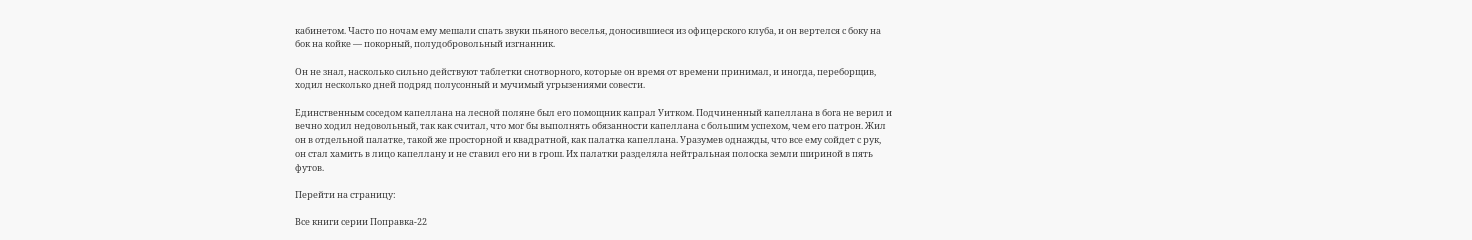кабинетом. Часто по ночам ему мешали спать звуки пьяного веселья, доносившиеся из офицерского клуба, и он вертелся с боку на бок на койке — покорный, полудобровольный изгнанник.

Он не знал, насколько сильно действуют таблетки снотворного, которые он время от времени принимал, и иногда, переборщив, ходил несколько дней подряд полусонный и мучимый угрызениями совести.

Единственным соседом капеллана на лесной поляне был его помощник капрал Уитком. Подчиненный капеллана в бога не верил и вечно ходил недовольный, так как считал, что мог бы выполнять обязанности капеллана с большим успехом, чем его патрон. Жил он в отдельной палатке, такой же просторной и квадратной, как палатка капеллана. Уразумев однажды, что все ему сойдет с рук, он стал хамить в лицо капеллану и не ставил его ни в грош. Их палатки разделяла нейтральная полоска земли шириной в пять футов.

Перейти на страницу:

Все книги серии Поправка-22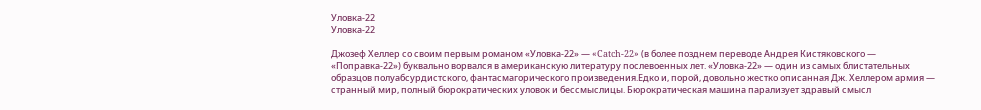Уловка-22
Уловка-22

Джозеф Хеллер со своим первым романом «Уловка-22» — «Catch-22» (в более позднем переводе Андрея Кистяковского — «Поправка-22») буквально ворвался в американскую литературу послевоенных лет. «Уловка-22» — один из самых блистательных образцов полуабсурдистского, фантасмагорического произведения.Едко и, порой, довольно жестко описанная Дж. Хеллером армия — странный мир, полный бюрократических уловок и бессмыслицы. Бюрократическая машина парализует здравый смысл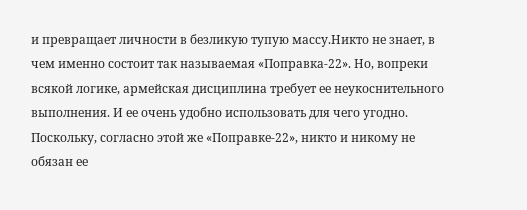и превращает личности в безликую тупую массу.Никто не знает, в чем именно состоит так называемая «Поправка-22». Но, вопреки всякой логике, армейская дисциплина требует ее неукоснительного выполнения. И ее очень удобно использовать для чего угодно. Поскольку, согласно этой же «Поправке-22», никто и никому не обязан ее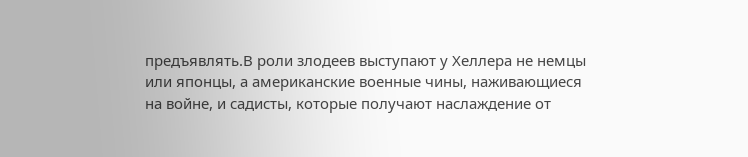предъявлять.В роли злодеев выступают у Хеллера не немцы или японцы, а американские военные чины, наживающиеся на войне, и садисты, которые получают наслаждение от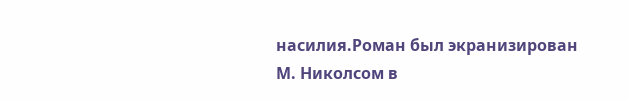насилия.Роман был экранизирован М. Николсом в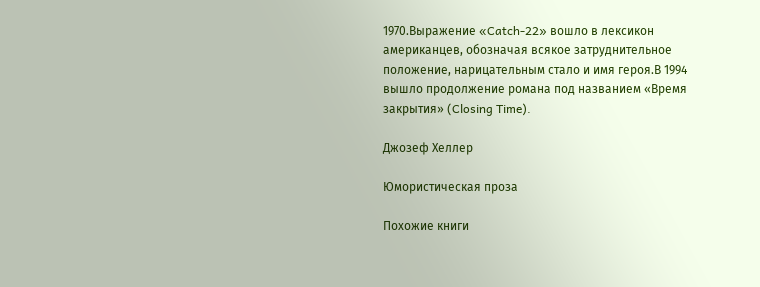1970.Выражение «Catch-22» вошло в лексикон американцев, обозначая всякое затруднительное положение, нарицательным стало и имя героя.В 1994 вышло продолжение романа под названием «Время закрытия» (Closing Time).

Джозеф Хеллер

Юмористическая проза

Похожие книги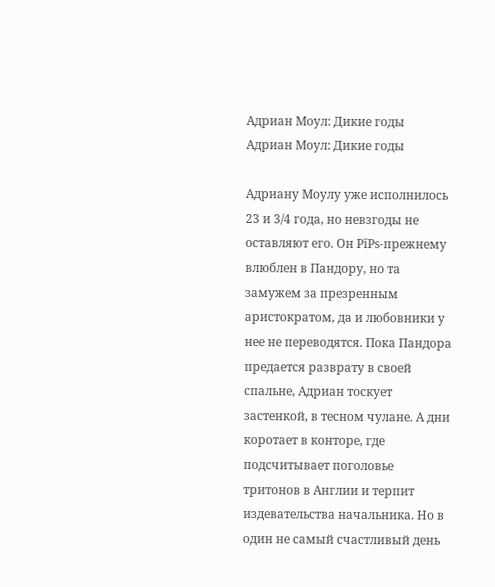Адриан Моул: Дикие годы
Адриан Моул: Дикие годы

Адриану Моулу уже исполнилось 23 и 3/4 года, но невзгоды не оставляют его. Он РїРѕ-прежнему влюблен в Пандору, но та замужем за презренным аристократом, да и любовники у нее не переводятся. Пока Пандора предается разврату в своей спальне, Адриан тоскует застенкой, в тесном чулане. А дни коротает в конторе, где подсчитывает поголовье тритонов в Англии и терпит издевательства начальника. Но в один не самый счастливый день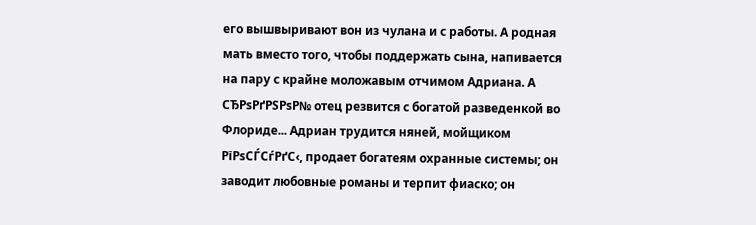его вышвыривают вон из чулана и с работы. А родная мать вместо того, чтобы поддержать сына, напивается на пару с крайне моложавым отчимом Адриана. А СЂРѕРґРЅРѕР№ отец резвится с богатой разведенкой во Флориде... Адриан трудится няней, мойщиком РїРѕСЃСѓРґС‹, продает богатеям охранные системы; он заводит любовные романы и терпит фиаско; он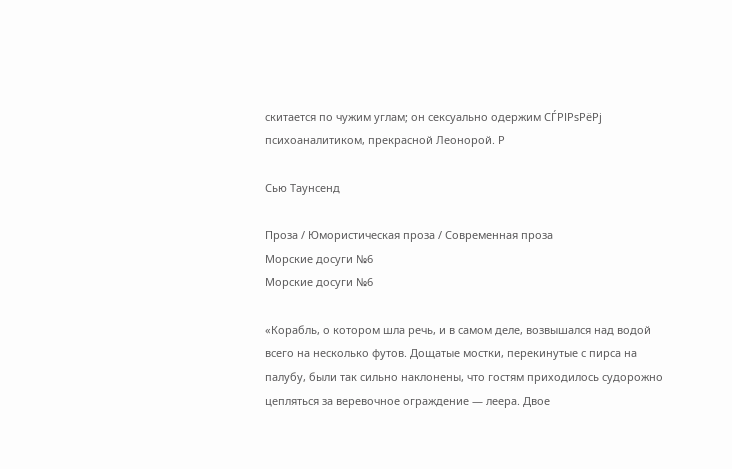скитается по чужим углам; он сексуально одержим СЃРІРѕРёРј психоаналитиком, прекрасной Леонорой. Р

Сью Таунсенд

Проза / Юмористическая проза / Современная проза
Морские досуги №6
Морские досуги №6

«Корабль, о котором шла речь, и в самом деле, возвышался над водой всего на несколько футов. Дощатые мостки, перекинутые с пирса на палубу, были так сильно наклонены, что гостям приходилось судорожно цепляться за веревочное ограждение — леера. Двое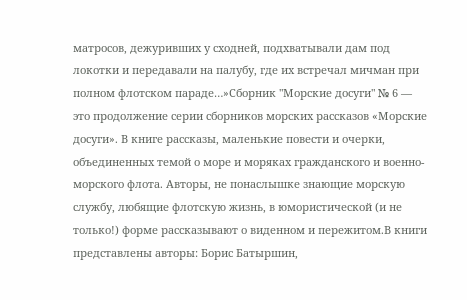матросов, дежуривших у сходней, подхватывали дам под локотки и передавали на палубу, где их встречал мичман при полном флотском параде…»Сборник "Морские досуги" № 6 — это продолжение серии сборников морских рассказов «Морские досуги». В книге рассказы, маленькие повести и очерки, объединенных темой о море и моряках гражданского и военно-морского флота. Авторы, не понаслышке знающие морскую службу, любящие флотскую жизнь, в юмористической (и не только!) форме рассказывают о виденном и пережитом.В книги представлены авторы: Борис Батыршин,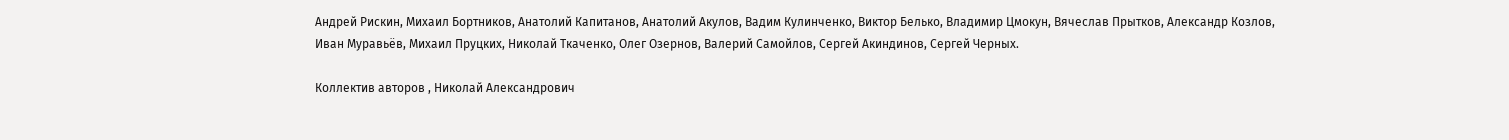Андрей Рискин, Михаил Бортников, Анатолий Капитанов, Анатолий Акулов, Вадим Кулинченко, Виктор Белько, Владимир Цмокун, Вячеслав Прытков, Александр Козлов, Иван Муравьёв, Михаил Пруцких, Николай Ткаченко, Олег Озернов, Валерий Самойлов, Сергей Акиндинов, Сергей Черных.

Коллектив авторов , Николай Александрович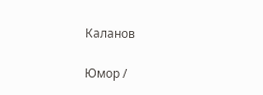Каланов

Юмор /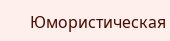Юмористическая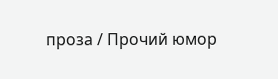проза / Прочий юмор